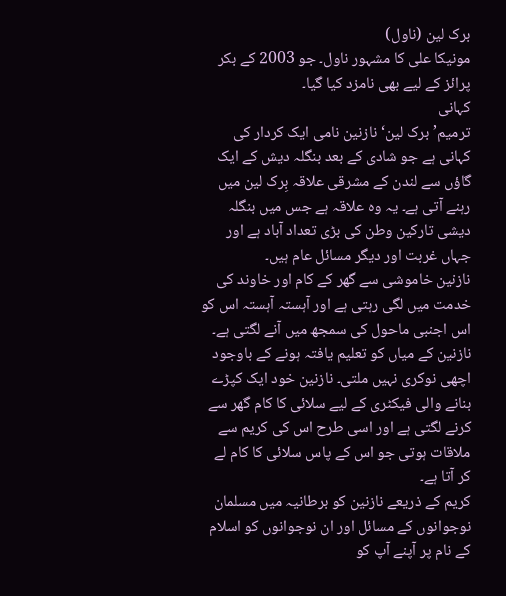برک لین (ناول)
مونیکا علی کا مشہور ناول۔ جو 2003 کے بکر پرائز کے لیے بھی نامزد کیا گیا۔
کہانی
ترمیم’برک لین‘ نازنین نامی ایک کردار کی کہانی ہے جو شادی کے بعد بنگلہ دیش کے ایک گاؤں سے لندن کے مشرقی علاقہ بِرک لین میں رہنے آتی ہے۔ یہ وہ علاقہ ہے جس میں بنگلہ دیشی تارکین وطن کی بڑی تعداد آباد ہے اور جہاں غربت اور دیگر مسائل عام ہیں۔
نازنین خاموشی سے گھر کے کام اور خاوند کی خدمت میں لگی رہتی ہے اور آہستہ آہستہ اس کو اس اجنبی ماحول کی سمجھ میں آنے لگتی ہے۔
نازنین کے میاں کو تعلیم یافتہ ہونے کے باوجود اچھی نوکری نہیں ملتی۔ نازنین خود ایک کپڑے بنانے والی فیکٹری کے لیے سلائی کا کام گھر سے کرنے لگتی ہے اور اسی طرح اس کی کریم سے ملاقات ہوتی جو اس کے پاس سلائی کا کام لے کر آتا ہے۔
کریم کے ذریعے نازنین کو برطانیہ میں مسلمان نوجوانوں کے مسائل اور ان نوجوانوں کو اسلام کے نام پر آپنے آپ کو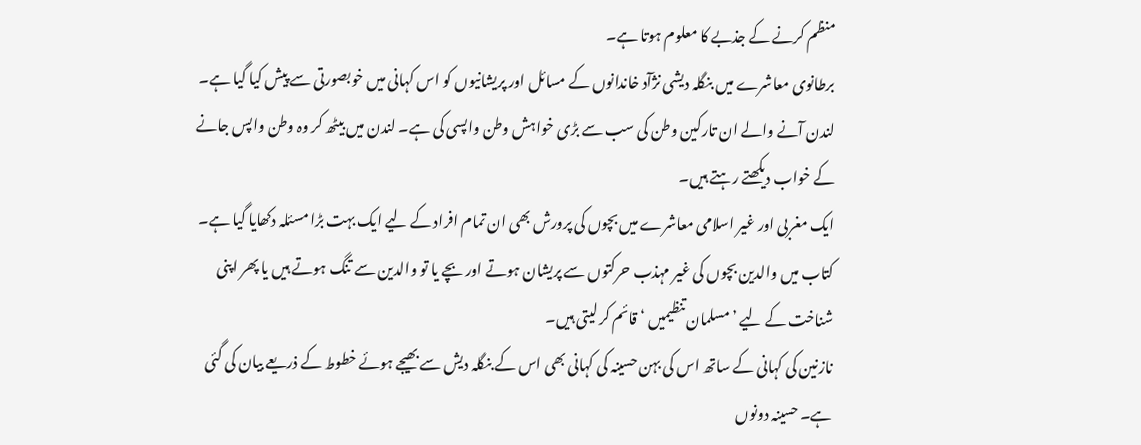منظم کرنے کے جذبے کا معلوم ہوتا ہے۔
برطانوی معاشرے میں بنگلہ دیشی نژآد خاندانوں کے مسائل اور پریشانیوں کو اس کہانی میں خوبصورتی سے پیش کیا گیا ہے۔ لندن آنے والے ان تارکین وطن کی سب سے بڑی خواہش وطن واپسی کی ہے۔ لندن میں بیٹھ کر وہ وطن واپس جانے کے خواب دیکھتے رہتے ہیں۔
ایک مغربی اور غیر اسلامی معاشرے میں بچوں کی پرورش بھی ان تمام افراد کے لیے ایک بہت بڑا مسئلہ دکھایا گیا ہے۔ کتاب میں والدین بچوں کی غیر مہذب حرکتوں سے پریشان ہوتے اور بچے یا تو والدین سے تنگ ہوتے ہیں یا پھر اپنی شناخت کے لیے ’مسلمان تنظیمیں ‘ قائم کر لیتی ہیں۔
نازنین کی کہانی کے ساتھ اس کی بہن حسینہ کی کہانی بھی اس کے بنگلہ دیش سے بھیجے ہوئے خطوط کے ذریعے بیان کی گئی ہے۔ حسینہ دونوں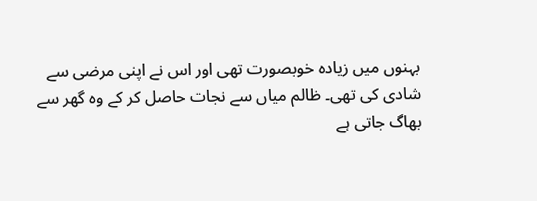بہنوں میں زیادہ خوبصورت تھی اور اس نے اپنی مرضی سے شادی کی تھی۔ ظالم میاں سے نجات حاصل کر کے وہ گھر سے بھاگ جاتی ہے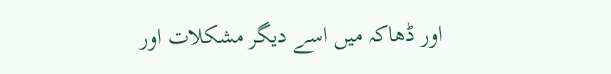اور ڈھاکہ میں اسے دیگر مشکلات اور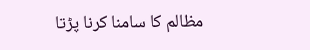مظالم کا سامنا کرنا پڑتا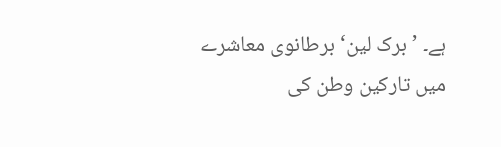ہے۔ ’برک لین‘ برطانوی معاشرے میں تارکین وطن کی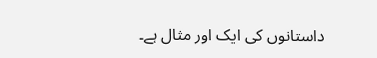داستانوں کی ایک اور مثال ہے۔